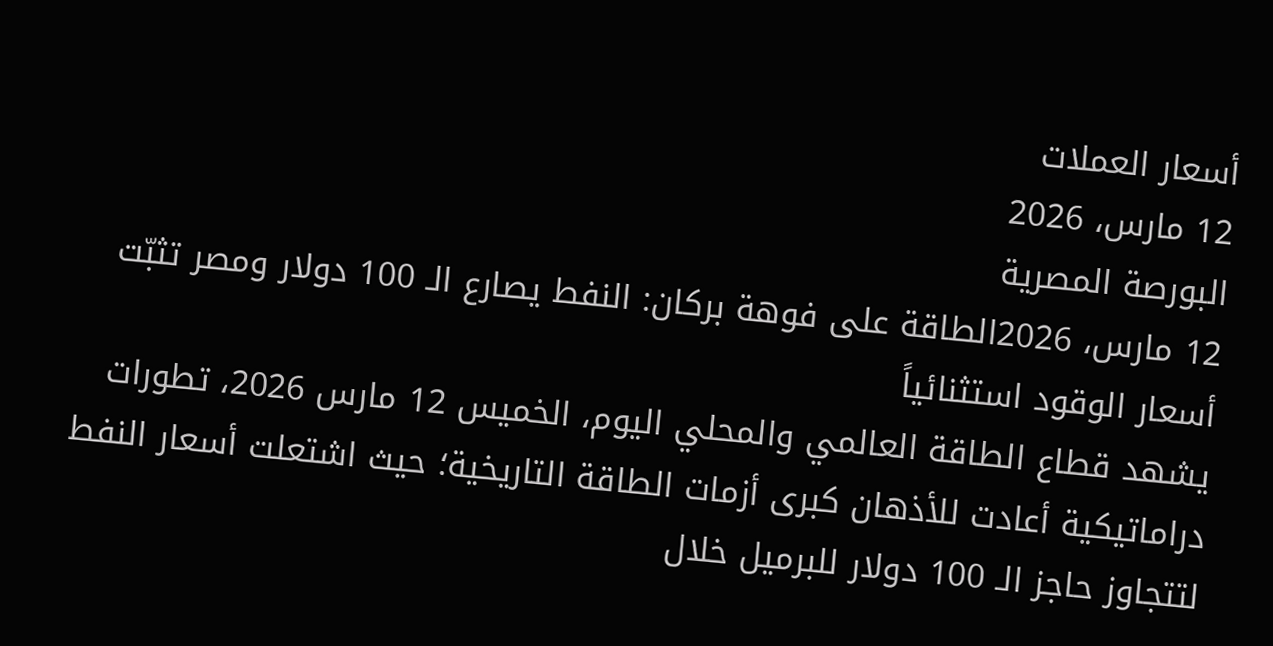أسعار العملات
12 مارس، 2026
البورصة المصرية
12 مارس، 2026الطاقة على فوهة بركان: النفط يصارع الـ 100 دولار ومصر تثبّت أسعار الوقود استثنائياً
يشهد قطاع الطاقة العالمي والمحلي اليوم، الخميس 12 مارس 2026، تطورات دراماتيكية أعادت للأذهان كبرى أزمات الطاقة التاريخية؛ حيث اشتعلت أسعار النفط لتتجاوز حاجز الـ 100 دولار للبرميل خلال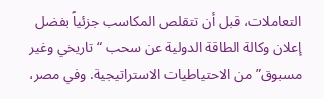التعاملات، قبل أن تتقلص المكاسب جزئياً بفضل إعلان وكالة الطاقة الدولية عن سحب “تاريخي وغير مسبوق” من الاحتياطيات الاستراتيجية. وفي مصر،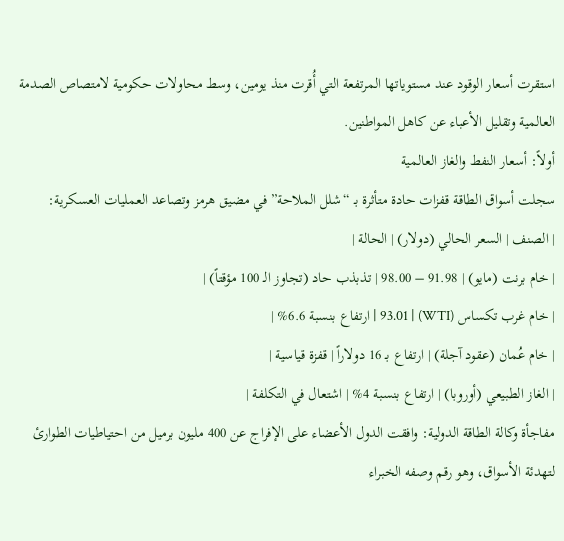استقرت أسعار الوقود عند مستوياتها المرتفعة التي أُقرت منذ يومين، وسط محاولات حكومية لامتصاص الصدمة العالمية وتقليل الأعباء عن كاهل المواطنين.
أولاً: أسعار النفط والغاز العالمية
سجلت أسواق الطاقة قفزات حادة متأثرة بـ “شلل الملاحة” في مضيق هرمز وتصاعد العمليات العسكرية:
| الصنف | السعر الحالي (دولار) | الحالة |
| خام برنت (مايو) | 91.98 – 98.00 | تذبذب حاد (تجاوز الـ 100 مؤقتاً) |
| خام غرب تكساس (WTI) | 93.01 | ارتفاع بنسبة 6.6% |
| خام عُمان (عقود آجلة) | ارتفاع بـ 16 دولاراً | قفزة قياسية |
| الغاز الطبيعي (أوروبا) | ارتفاع بنسبة 4% | اشتعال في التكلفة |
مفاجأة وكالة الطاقة الدولية: وافقت الدول الأعضاء على الإفراج عن 400 مليون برميل من احتياطيات الطوارئ لتهدئة الأسواق، وهو رقم وصفه الخبراء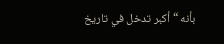بأنه “أكبر تدخل في تاريخ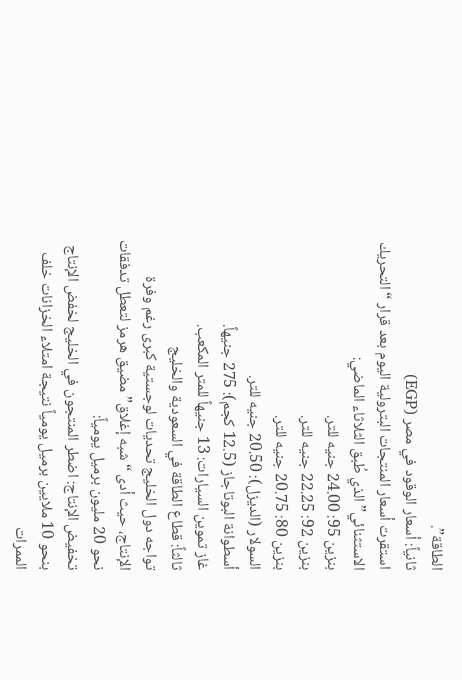الطاقة”.
ثانياً: أسعار الوقود في مصر (EGP)
استقرت أسعار المنتجات البترولية اليوم بعد قرار “التحريك الاستثنائي” الذي طُبق الثلاثاء الماضي:
بنزين 95: 24.00 جنيه للتر.
بنزين 92: 22.25 جنيه للتر.
بنزين 80: 20.75 جنيه للتر.
السولار (الديزل): 20.50 جنيه للتر.
أسطوانة البوتاجاز (12.5 كجم): 275 جنيهاً.
غاز تموين السيارات: 13 جنيهاً للمتر المكعب.
ثالثاً: قطاع الطاقة في السعودية والخليج
تواجه دول الخليج تحديات لوجستية كبرى رغم وفرة الإنتاج، حيث أدى “شبه إغلاق” مضيق هرمز لتعطل تدفقات نحو 20 مليون برميل يومياً:
تخفيض الإنتاج: اضطر المنتجون في الخليج لخفض الإنتاج بنحو 10 ملايين برميل يومياً نتيجة امتلاء الخزانات خلف الممرات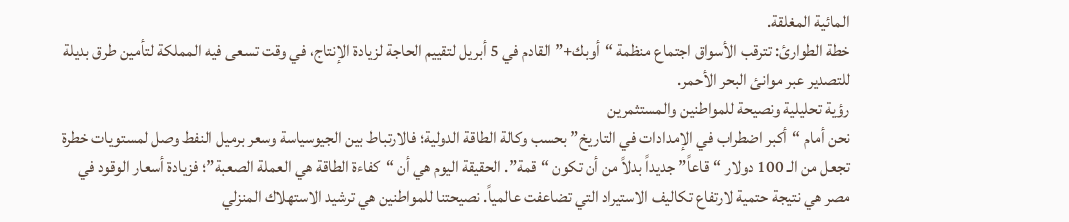المائية المغلقة.
خطة الطوارئ: تترقب الأسواق اجتماع منظمة “أوبك+” القادم في 5 أبريل لتقييم الحاجة لزيادة الإنتاج، في وقت تسعى فيه المملكة لتأمين طرق بديلة للتصدير عبر موانئ البحر الأحمر.
رؤية تحليلية ونصيحة للمواطنين والمستثمرين
نحن أمام “أكبر اضطراب في الإمدادات في التاريخ” بحسب وكالة الطاقة الدولية؛ فالارتباط بين الجيوسياسة وسعر برميل النفط وصل لمستويات خطرة تجعل من الـ 100 دولار “قاعاً” جديداً بدلاً من أن تكون “قمة”. الحقيقة اليوم هي أن “كفاءة الطاقة هي العملة الصعبة”؛ فزيادة أسعار الوقود في مصر هي نتيجة حتمية لارتفاع تكاليف الاستيراد التي تضاعفت عالمياً. نصيحتنا للمواطنين هي ترشيد الاستهلاك المنزلي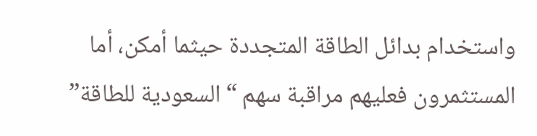واستخدام بدائل الطاقة المتجددة حيثما أمكن، أما المستثمرون فعليهم مراقبة سهم “السعودية للطاقة”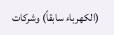(الكهرباء سابقاً) وشركات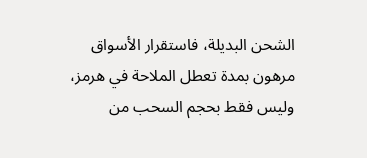الشحن البديلة، فاستقرار الأسواق مرهون بمدة تعطل الملاحة في هرمز، وليس فقط بحجم السحب من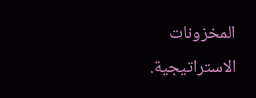المخزونات الاستراتيجية.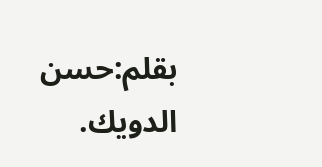بقلم:حسن الدويك.